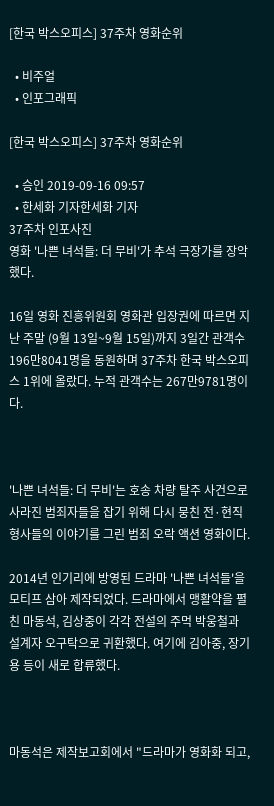[한국 박스오피스] 37주차 영화순위

  • 비주얼
  • 인포그래픽

[한국 박스오피스] 37주차 영화순위

  • 승인 2019-09-16 09:57
  • 한세화 기자한세화 기자
37주차 인포사진
영화 '나쁜 녀석들: 더 무비'가 추석 극장가를 장악했다.

16일 영화 진흥위원회 영화관 입장권에 따르면 지난 주말 (9월 13일~9월 15일)까지 3일간 관객수 196만8041명을 동원하며 37주차 한국 박스오피스 1위에 올랐다. 누적 관객수는 267만9781명이다.



'나쁜 녀석들: 더 무비'는 호송 차량 탈주 사건으로 사라진 범죄자들을 잡기 위해 다시 뭉친 전·현직 형사들의 이야기를 그린 범죄 오락 액션 영화이다.

2014년 인기리에 방영된 드라마 '나쁜 녀석들'을 모티프 삼아 제작되었다. 드라마에서 맹활약을 펼친 마동석, 김상중이 각각 전설의 주먹 박웅철과 설계자 오구탁으로 귀환했다. 여기에 김아중, 장기용 등이 새로 합류했다.



마동석은 제작보고회에서 "드라마가 영화화 되고,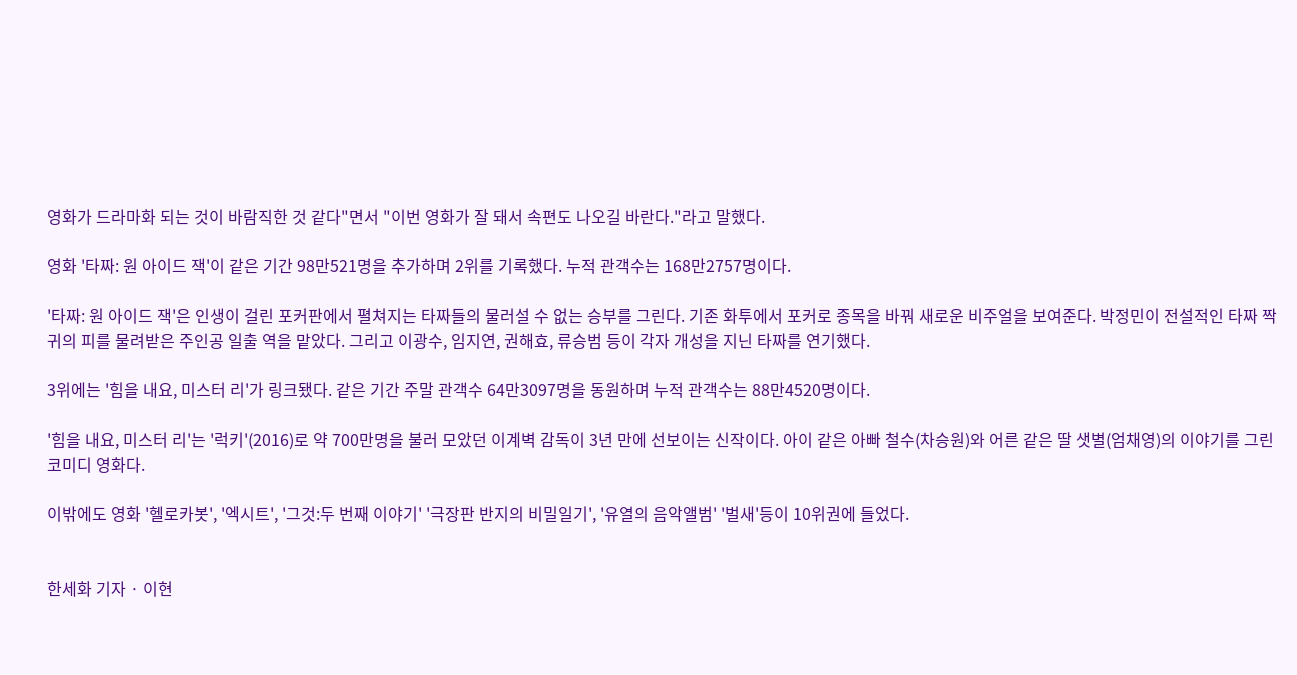영화가 드라마화 되는 것이 바람직한 것 같다"면서 "이번 영화가 잘 돼서 속편도 나오길 바란다."라고 말했다.

영화 '타짜: 원 아이드 잭'이 같은 기간 98만521명을 추가하며 2위를 기록했다. 누적 관객수는 168만2757명이다.

'타짜: 원 아이드 잭'은 인생이 걸린 포커판에서 펼쳐지는 타짜들의 물러설 수 없는 승부를 그린다. 기존 화투에서 포커로 종목을 바꿔 새로운 비주얼을 보여준다. 박정민이 전설적인 타짜 짝귀의 피를 물려받은 주인공 일출 역을 맡았다. 그리고 이광수, 임지연, 권해효, 류승범 등이 각자 개성을 지닌 타짜를 연기했다.

3위에는 '힘을 내요, 미스터 리'가 링크됐다. 같은 기간 주말 관객수 64만3097명을 동원하며 누적 관객수는 88만4520명이다.

'힘을 내요, 미스터 리'는 '럭키'(2016)로 약 700만명을 불러 모았던 이계벽 감독이 3년 만에 선보이는 신작이다. 아이 같은 아빠 철수(차승원)와 어른 같은 딸 샛별(엄채영)의 이야기를 그린 코미디 영화다.

이밖에도 영화 '헬로카봇', '엑시트', '그것:두 번째 이야기' '극장판 반지의 비밀일기', '유열의 음악앨범' '벌새'등이 10위권에 들었다.


한세화 기자 · 이현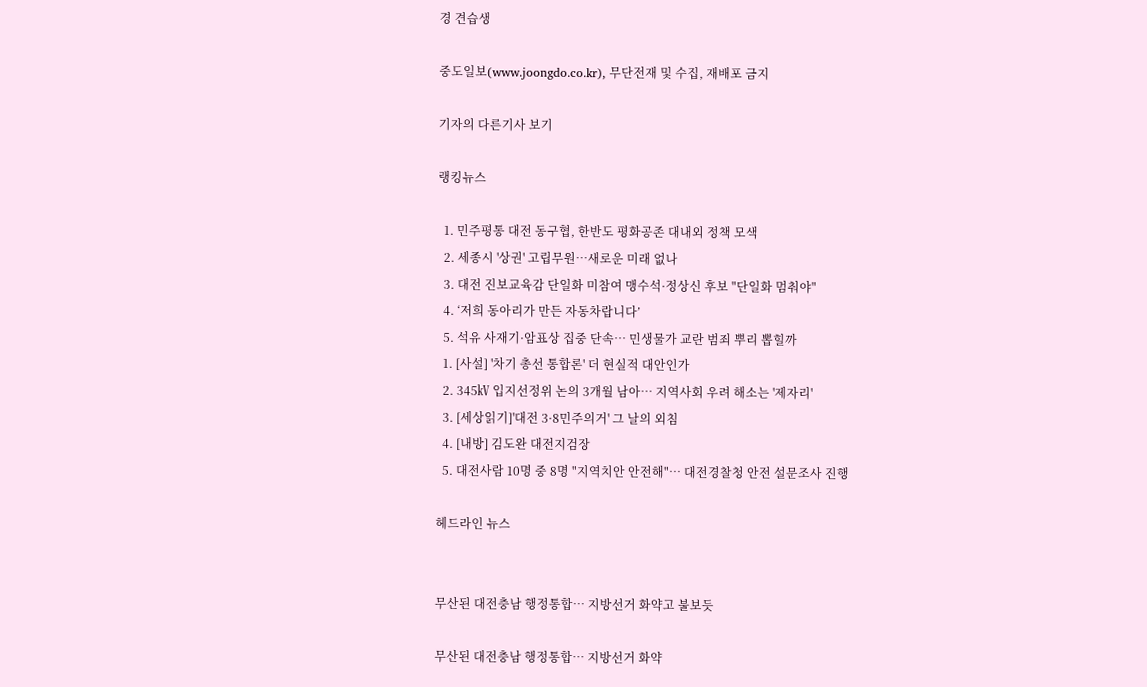경 견습생

중도일보(www.joongdo.co.kr), 무단전재 및 수집, 재배포 금지

기자의 다른기사 보기

랭킹뉴스

  1. 민주평통 대전 동구협, 한반도 평화공존 대내외 정책 모색
  2. 세종시 '상권' 고립무원…새로운 미래 없나
  3. 대전 진보교육감 단일화 미참여 맹수석·정상신 후보 "단일화 멈춰야"
  4. ‘저희 동아리가 만든 자동차랍니다’
  5. 석유 사재기·암표상 집중 단속… 민생물가 교란 범죄 뿌리 뽑힐까
  1. [사설] '차기 총선 통합론' 더 현실적 대안인가
  2. 345㎸ 입지선정위 논의 3개월 남아… 지역사회 우려 해소는 '제자리'
  3. [세상읽기]'대전 3·8민주의거' 그 날의 외침
  4. [내방] 김도완 대전지검장
  5. 대전사람 10명 중 8명 "지역치안 안전해"… 대전경찰청 안전 설문조사 진행

헤드라인 뉴스


무산된 대전충남 행정통합… 지방선거 화약고 불보듯

무산된 대전충남 행정통합… 지방선거 화약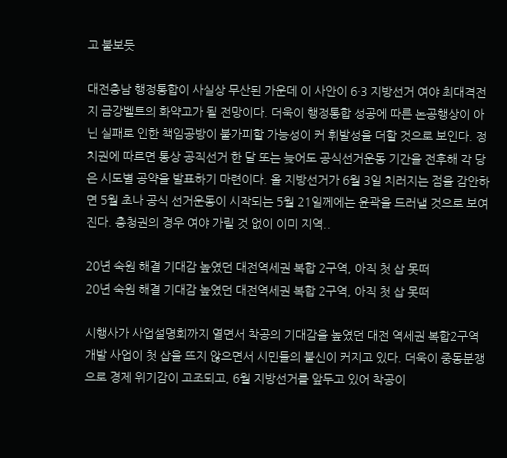고 불보듯

대전충남 행정통합이 사실상 무산된 가운데 이 사안이 6·3 지방선거 여야 최대격전지 금강벨트의 화약고가 될 전망이다. 더욱이 행정통합 성공에 따른 논공행상이 아닌 실패로 인한 책임공방이 불가피할 가능성이 커 휘발성을 더할 것으로 보인다. 정치권에 따르면 통상 공직선거 한 달 또는 늦어도 공식선거운동 기간을 전후해 각 당은 시도별 공약을 발표하기 마련이다. 올 지방선거가 6월 3일 치러지는 점을 감안하면 5월 초나 공식 선거운동이 시작되는 5월 21일께에는 윤곽을 드러낼 것으로 보여진다. 충청권의 경우 여야 가릴 것 없이 이미 지역..

20년 숙원 해결 기대감 높였던 대전역세권 복합 2구역, 아직 첫 삽 못떠
20년 숙원 해결 기대감 높였던 대전역세권 복합 2구역, 아직 첫 삽 못떠

시행사가 사업설명회까지 열면서 착공의 기대감을 높였던 대전 역세권 복합2구역 개발 사업이 첫 삽을 뜨지 않으면서 시민들의 불신이 커지고 있다. 더욱이 중동분쟁으로 경제 위기감이 고조되고, 6월 지방선거를 앞두고 있어 착공이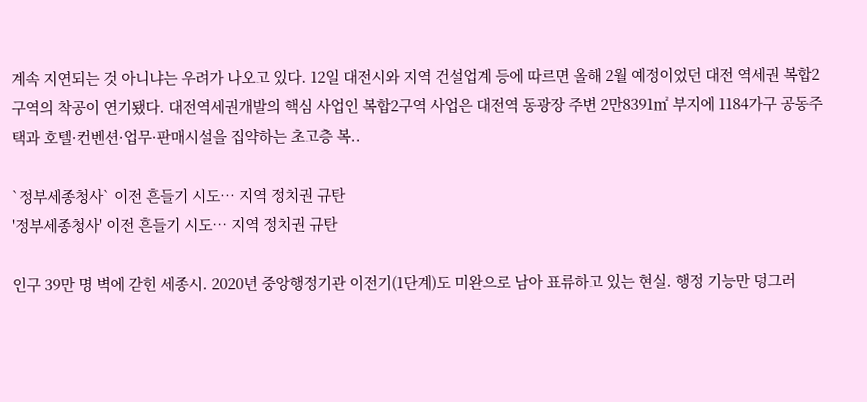계속 지연되는 것 아니냐는 우려가 나오고 있다. 12일 대전시와 지역 건설업계 등에 따르면 올해 2월 예정이었던 대전 역세권 복합2구역의 착공이 연기됐다. 대전역세권개발의 핵심 사업인 복합2구역 사업은 대전역 동광장 주변 2만8391㎡ 부지에 1184가구 공동주택과 호텔·컨벤션·업무·판매시설을 집약하는 초고층 복..

`정부세종청사` 이전 흔들기 시도… 지역 정치권 규탄
'정부세종청사' 이전 흔들기 시도… 지역 정치권 규탄

인구 39만 명 벽에 갇힌 세종시. 2020년 중앙행정기관 이전기(1단계)도 미완으로 남아 표류하고 있는 현실. 행정 기능만 덩그러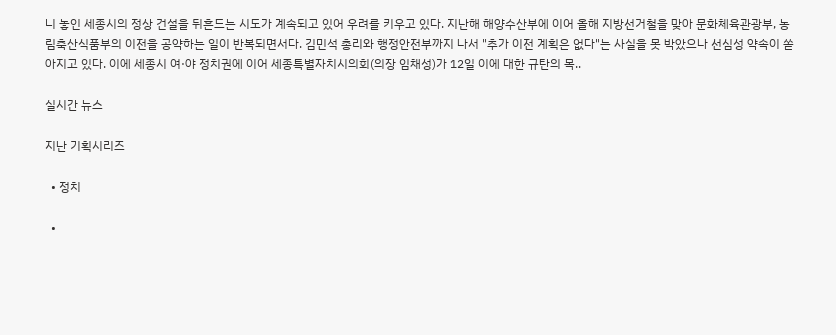니 놓인 세종시의 정상 건설을 뒤흔드는 시도가 계속되고 있어 우려를 키우고 있다. 지난해 해양수산부에 이어 올해 지방선거철을 맞아 문화체육관광부, 농림축산식품부의 이전을 공약하는 일이 반복되면서다. 김민석 총리와 행정안전부까지 나서 "추가 이전 계획은 없다"는 사실을 못 박았으나 선심성 약속이 쏟아지고 있다. 이에 세종시 여·야 정치권에 이어 세종특별자치시의회(의장 임채성)가 12일 이에 대한 규탄의 목..

실시간 뉴스

지난 기획시리즈

  • 정치

  •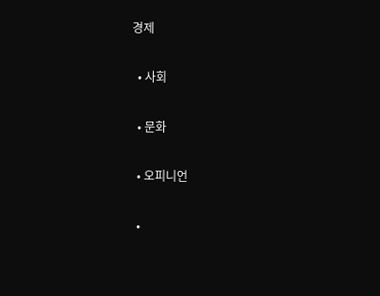경제

  • 사회

  • 문화

  • 오피니언

  •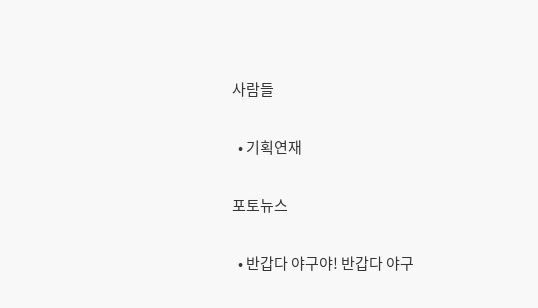사람들

  • 기획연재

포토뉴스

  • 반갑다 야구야! 반갑다 야구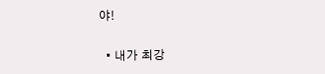야!

  • 내가 최강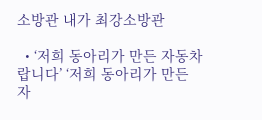소방관 내가 최강소방관

  • ‘저희 동아리가 만든 자동차랍니다’ ‘저희 동아리가 만든 자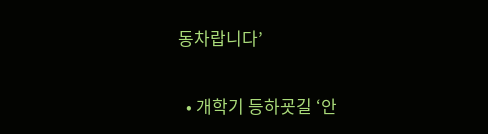동차랍니다’

  • 개학기 등하굣길 ‘안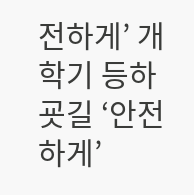전하게’ 개학기 등하굣길 ‘안전하게’